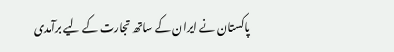پاکستان نے ایران کے ساتھ تجارت کے لیے برآمدی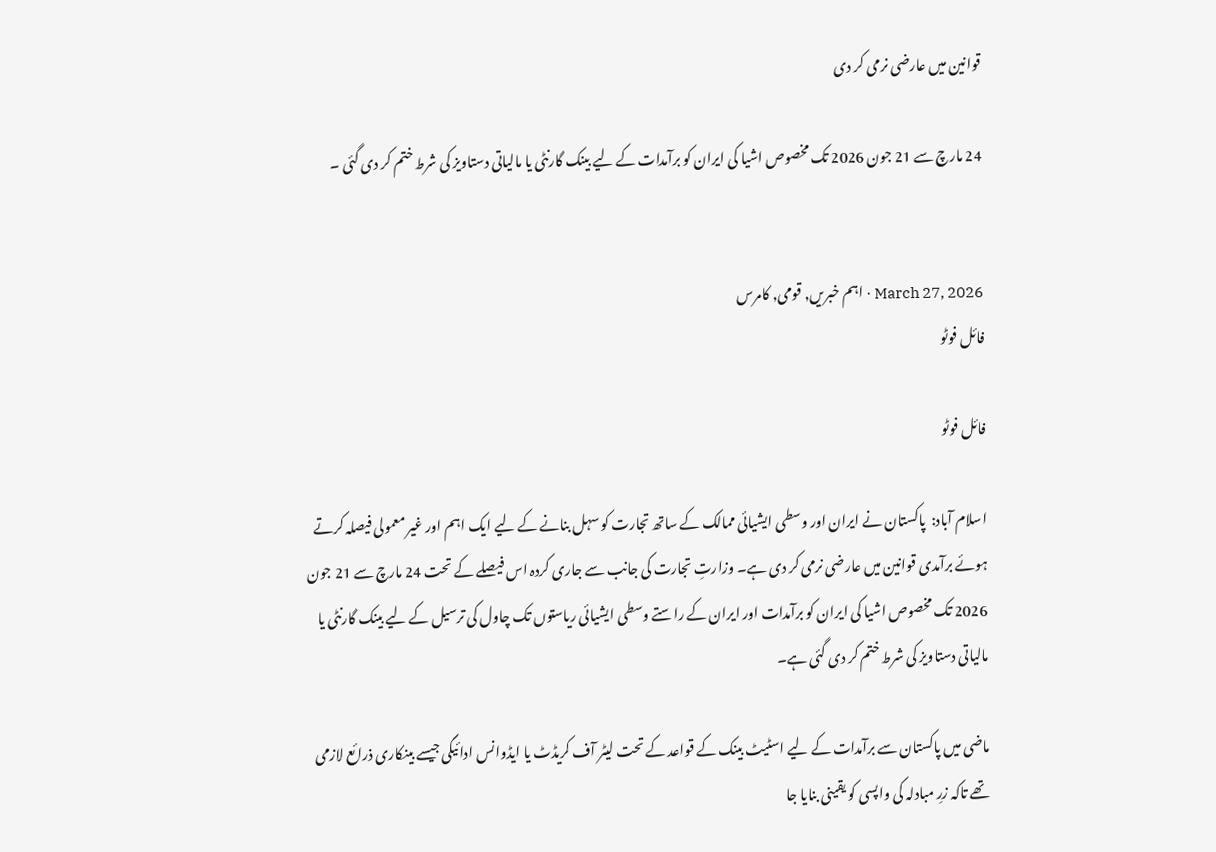قوانین میں عارضی نرمی کر دی

24 مارچ سے 21 جون 2026 تک مخصوص اشیا کی ایران کو برآمدات کے لیے بینک گارنٹی یا مالیاتی دستاویز کی شرط ختم کر دی گئی ۔


March 27, 2026 · اہم خبریں, قومی, کامرس
فائل فوٹو

فائل فوٹو

اسلام آباد:  پاکستان نے ایران اور وسطی ایشیائی ممالک کے ساتھ تجارت کو سہل بنانے کے لیے ایک اہم اور غیر معمولی فیصلہ کرتے ہوئے برآمدی قوانین میں عارضی نرمی کر دی ہے۔ وزارتِ تجارت کی جانب سے جاری کردہ اس فیصلے کے تحت 24 مارچ سے 21 جون 2026 تک مخصوص اشیا کی ایران کو برآمدات اور ایران کے راستے وسطی ایشیائی ریاستوں تک چاول کی ترسیل کے لیے بینک گارنٹی یا مالیاتی دستاویز کی شرط ختم کر دی گئی ہے۔

ماضی میں پاکستان سے برآمدات کے لیے اسٹیٹ بینک کے قواعد کے تحت لیٹر آف کریڈٹ یا ایڈوانس ادائیگی جیسے بینکاری ذرائع لازمی تھے تاکہ زرِ مبادلہ کی واپسی کو یقینی بنایا جا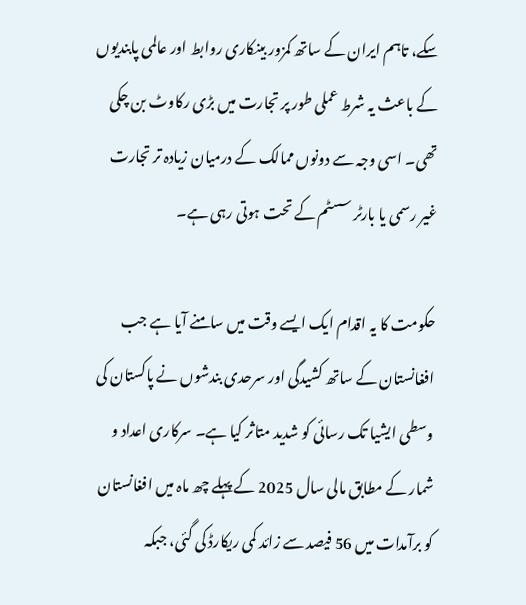سکے، تاہم ایران کے ساتھ کمزور بینکاری روابط اور عالمی پابندیوں کے باعث یہ شرط عملی طور پر تجارت میں بڑی رکاوٹ بن چکی تھی۔ اسی وجہ سے دونوں ممالک کے درمیان زیادہ تر تجارت غیر رسمی یا بارٹر سسٹم کے تحت ہوتی رہی ہے۔

حکومت کا یہ اقدام ایک ایسے وقت میں سامنے آیا ہے جب افغانستان کے ساتھ کشیدگی اور سرحدی بندشوں نے پاکستان کی وسطی ایشیا تک رسائی کو شدید متاثر کیا ہے۔ سرکاری اعداد و شمار کے مطابق مالی سال 2025 کے پہلے چھ ماہ میں افغانستان کو برآمدات میں 56 فیصد سے زائد کمی ریکارڈ کی گئی، جبکہ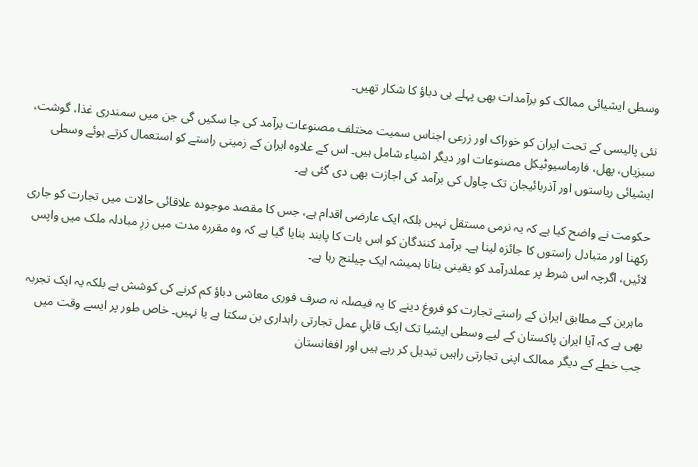وسطی ایشیائی ممالک کو برآمدات بھی پہلے ہی دباؤ کا شکار تھیں۔

نئی پالیسی کے تحت ایران کو خوراک اور زرعی اجناس سمیت مختلف مصنوعات برآمد کی جا سکیں گی جن میں سمندری غذا، گوشت، سبزیاں، پھل، فارماسیوٹیکل مصنوعات اور دیگر اشیاء شامل ہیں۔ اس کے علاوہ ایران کے زمینی راستے کو استعمال کرتے ہوئے وسطی ایشیائی ریاستوں اور آذربائیجان تک چاول کی برآمد کی اجازت بھی دی گئی ہے۔

حکومت نے واضح کیا ہے کہ یہ نرمی مستقل نہیں بلکہ ایک عارضی اقدام ہے، جس کا مقصد موجودہ علاقائی حالات میں تجارت کو جاری رکھنا اور متبادل راستوں کا جائزہ لینا ہے۔ برآمد کنندگان کو اس بات کا پابند بنایا گیا ہے کہ وہ مقررہ مدت میں زرِ مبادلہ ملک میں واپس لائیں، اگرچہ اس شرط پر عملدرآمد کو یقینی بنانا ہمیشہ ایک چیلنج رہا ہے۔

ماہرین کے مطابق ایران کے راستے تجارت کو فروغ دینے کا یہ فیصلہ نہ صرف فوری معاشی دباؤ کم کرنے کی کوشش ہے بلکہ یہ ایک تجربہ بھی ہے کہ آیا ایران پاکستان کے لیے وسطی ایشیا تک ایک قابلِ عمل تجارتی راہداری بن سکتا ہے یا نہیں۔ خاص طور پر ایسے وقت میں جب خطے کے دیگر ممالک اپنی تجارتی راہیں تبدیل کر رہے ہیں اور افغانستان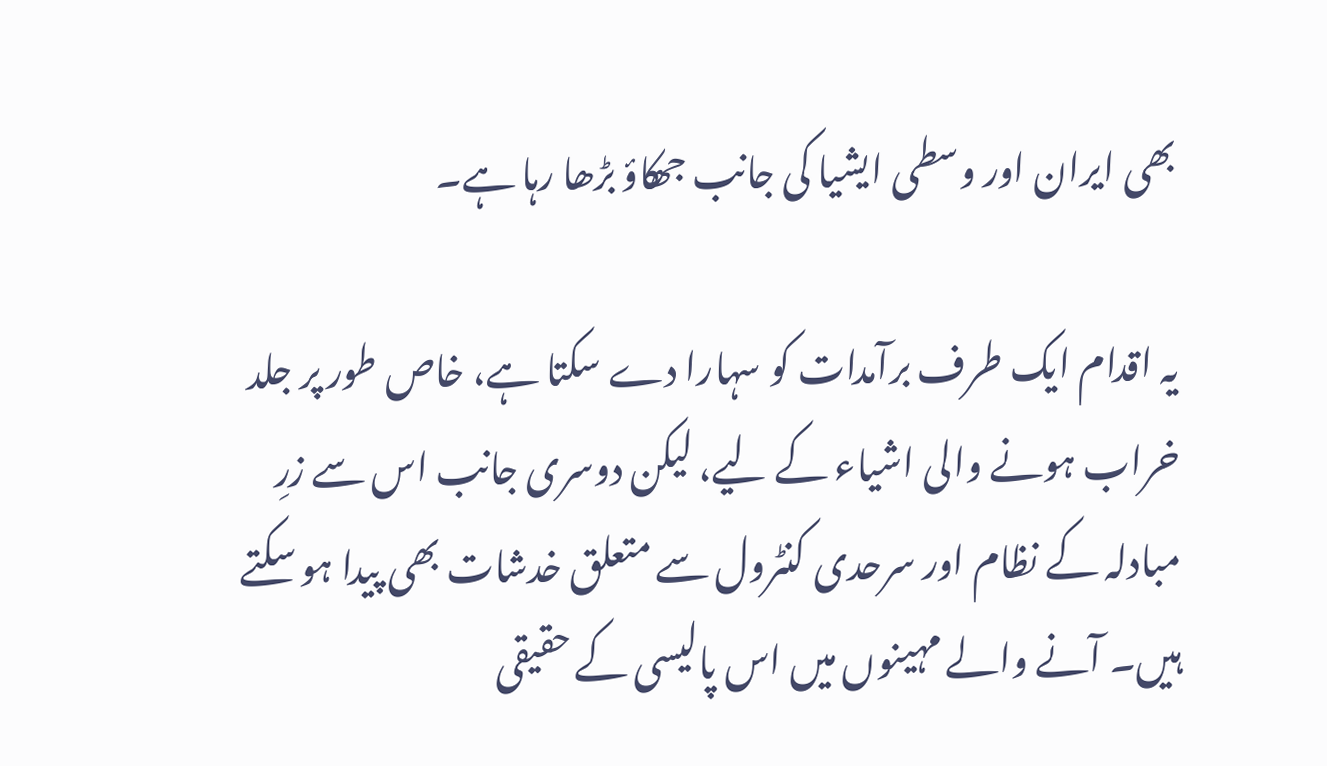بھی ایران اور وسطی ایشیا کی جانب جھکاؤ بڑھا رہا ہے۔

یہ اقدام ایک طرف برآمدات کو سہارا دے سکتا ہے، خاص طور پر جلد خراب ہونے والی اشیاء کے لیے، لیکن دوسری جانب اس سے زرِ مبادلہ کے نظام اور سرحدی کنٹرول سے متعلق خدشات بھی پیدا ہو سکتے ہیں۔ آنے والے مہینوں میں اس پالیسی کے حقیقی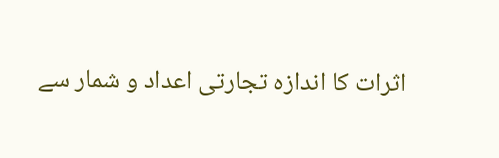اثرات کا اندازہ تجارتی اعداد و شمار سے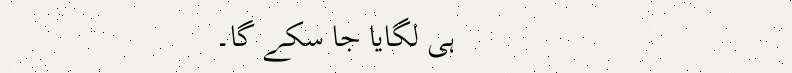ہی لگایا جا سکے گا۔